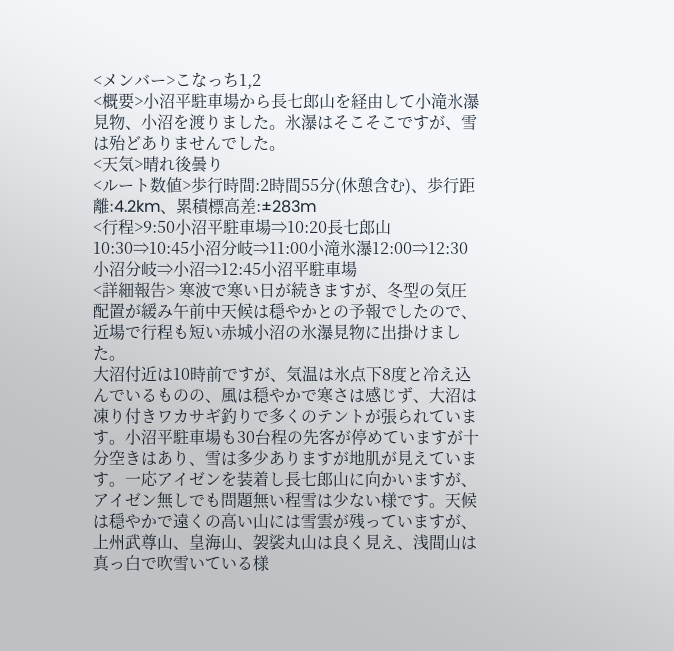<メンバー>こなっち1,2
<概要>小沼平駐車場から長七郎山を経由して小滝氷瀑見物、小沼を渡りました。氷瀑はそこそこですが、雪は殆どありませんでした。
<天気>晴れ後曇り
<ルート数値>歩行時間:2時間55分(休憩含む)、歩行距離:4.2km、累積標高差:±283m
<行程>9:50小沼平駐車場⇒10:20長七郎山10:30⇒10:45小沼分岐⇒11:00小滝氷瀑12:00⇒12:30小沼分岐⇒小沼⇒12:45小沼平駐車場
<詳細報告> 寒波で寒い日が続きますが、冬型の気圧配置が緩み午前中天候は穏やかとの予報でしたので、近場で行程も短い赤城小沼の氷瀑見物に出掛けました。
大沼付近は10時前ですが、気温は氷点下8度と冷え込んでいるものの、風は穏やかで寒さは感じず、大沼は凍り付きワカサギ釣りで多くのテントが張られています。小沼平駐車場も30台程の先客が停めていますが十分空きはあり、雪は多少ありますが地肌が見えています。一応アイゼンを装着し長七郎山に向かいますが、アイゼン無しでも問題無い程雪は少ない様です。天候は穏やかで遠くの高い山には雪雲が残っていますが、上州武尊山、皇海山、袈裟丸山は良く見え、浅間山は真っ白で吹雪いている様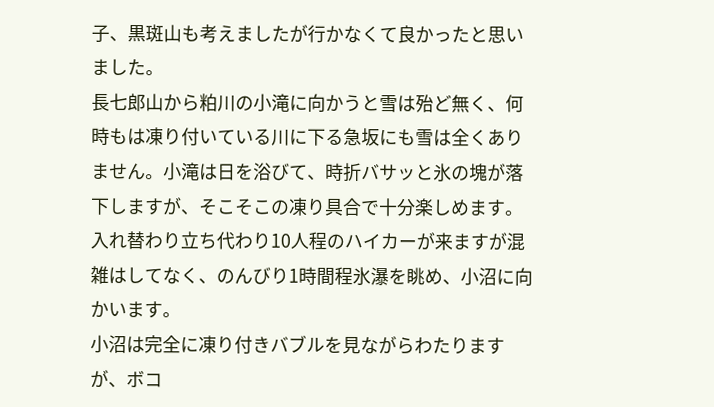子、黒斑山も考えましたが行かなくて良かったと思いました。
長七郎山から粕川の小滝に向かうと雪は殆ど無く、何時もは凍り付いている川に下る急坂にも雪は全くありません。小滝は日を浴びて、時折バサッと氷の塊が落下しますが、そこそこの凍り具合で十分楽しめます。入れ替わり立ち代わり10人程のハイカーが来ますが混雑はしてなく、のんびり1時間程氷瀑を眺め、小沼に向かいます。
小沼は完全に凍り付きバブルを見ながらわたりますが、ボコ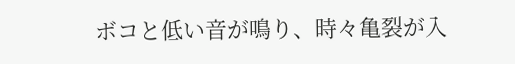ボコと低い音が鳴り、時々亀裂が入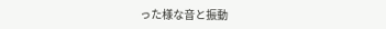った様な音と振動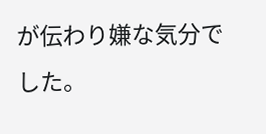が伝わり嫌な気分でした。